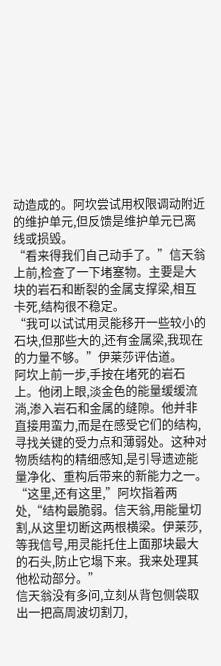动造成的。阿坎尝试用权限调动附近的维护单元,但反馈是维护单元已离线或损毁。
“看来得我们自己动手了。”信天翁上前,检查了一下堵塞物。主要是大块的岩石和断裂的金属支撑梁,相互卡死,结构很不稳定。
“我可以试试用灵能移开一些较小的石块,但那些大的,还有金属梁,我现在的力量不够。”伊莱莎评估道。
阿坎上前一步,手按在堵死的岩石上。他闭上眼,淡金色的能量缓缓流淌,渗入岩石和金属的缝隙。他并非直接用蛮力,而是在感受它们的结构,寻找关键的受力点和薄弱处。这种对物质结构的精细感知,是引导遗迹能量净化、重构后带来的新能力之一。
“这里,还有这里,”阿坎指着两处,“结构最脆弱。信天翁,用能量切割,从这里切断这两根横梁。伊莱莎,等我信号,用灵能托住上面那块最大的石头,防止它塌下来。我来处理其他松动部分。”
信天翁没有多问,立刻从背包侧袋取出一把高周波切割刀,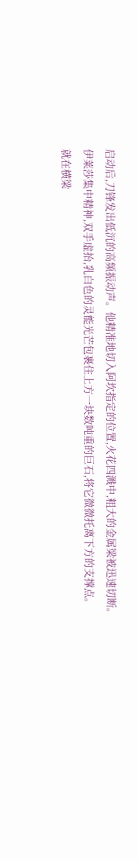启动后,刀锋发出低沉的高频振动声。他精准地切入阿坎指定的位置,火花四溅中,粗大的金属梁被迅速切断。
伊莱莎集中精神,双手虚抬,乳白色的灵能光芒包裹住上方一块数吨重的巨石,将它微微托离下方的支撑点。
就在横梁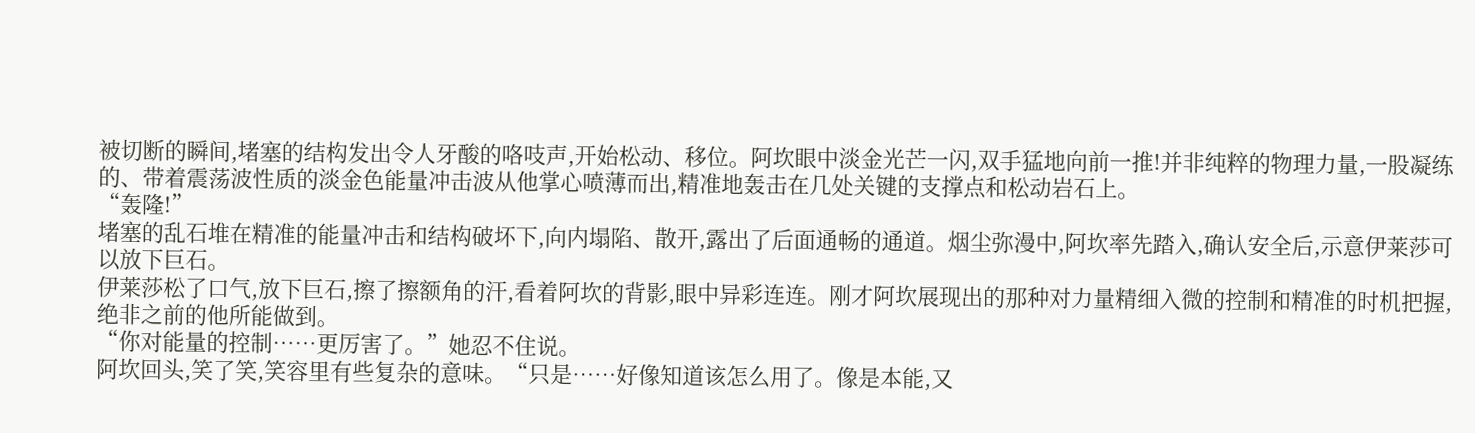被切断的瞬间,堵塞的结构发出令人牙酸的咯吱声,开始松动、移位。阿坎眼中淡金光芒一闪,双手猛地向前一推!并非纯粹的物理力量,一股凝练的、带着震荡波性质的淡金色能量冲击波从他掌心喷薄而出,精准地轰击在几处关键的支撑点和松动岩石上。
“轰隆!”
堵塞的乱石堆在精准的能量冲击和结构破坏下,向内塌陷、散开,露出了后面通畅的通道。烟尘弥漫中,阿坎率先踏入,确认安全后,示意伊莱莎可以放下巨石。
伊莱莎松了口气,放下巨石,擦了擦额角的汗,看着阿坎的背影,眼中异彩连连。刚才阿坎展现出的那种对力量精细入微的控制和精准的时机把握,绝非之前的他所能做到。
“你对能量的控制……更厉害了。”她忍不住说。
阿坎回头,笑了笑,笑容里有些复杂的意味。“只是……好像知道该怎么用了。像是本能,又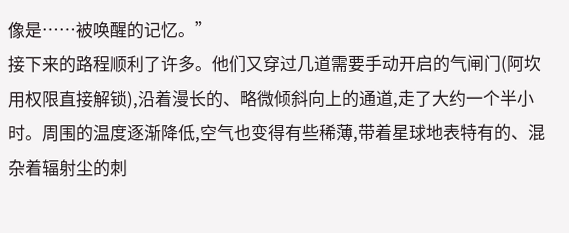像是……被唤醒的记忆。”
接下来的路程顺利了许多。他们又穿过几道需要手动开启的气闸门(阿坎用权限直接解锁),沿着漫长的、略微倾斜向上的通道,走了大约一个半小时。周围的温度逐渐降低,空气也变得有些稀薄,带着星球地表特有的、混杂着辐射尘的刺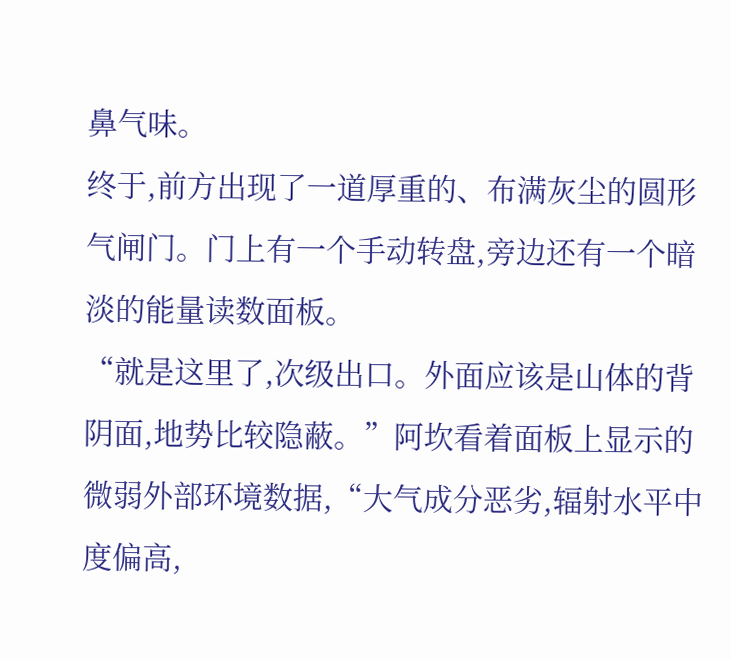鼻气味。
终于,前方出现了一道厚重的、布满灰尘的圆形气闸门。门上有一个手动转盘,旁边还有一个暗淡的能量读数面板。
“就是这里了,次级出口。外面应该是山体的背阴面,地势比较隐蔽。”阿坎看着面板上显示的微弱外部环境数据,“大气成分恶劣,辐射水平中度偏高,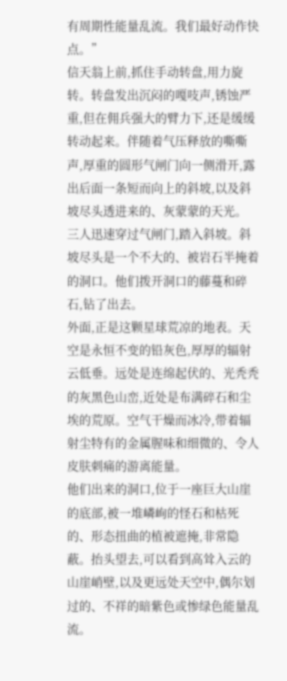有周期性能量乱流。我们最好动作快点。”
信天翁上前,抓住手动转盘,用力旋转。转盘发出沉闷的嘎吱声,锈蚀严重,但在佣兵强大的臂力下,还是缓缓转动起来。伴随着气压释放的嘶嘶声,厚重的圆形气闸门向一侧滑开,露出后面一条短而向上的斜坡,以及斜坡尽头透进来的、灰蒙蒙的天光。
三人迅速穿过气闸门,踏入斜坡。斜坡尽头是一个不大的、被岩石半掩着的洞口。他们拨开洞口的藤蔓和碎石,钻了出去。
外面,正是这颗星球荒凉的地表。天空是永恒不变的铅灰色,厚厚的辐射云低垂。远处是连绵起伏的、光秃秃的灰黑色山峦,近处是布满碎石和尘埃的荒原。空气干燥而冰冷,带着辐射尘特有的金属腥味和细微的、令人皮肤刺痛的游离能量。
他们出来的洞口,位于一座巨大山崖的底部,被一堆嶙峋的怪石和枯死的、形态扭曲的植被遮掩,非常隐蔽。抬头望去,可以看到高耸入云的山崖峭壁,以及更远处天空中,偶尔划过的、不祥的暗紫色或惨绿色能量乱流。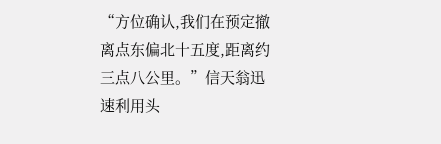“方位确认,我们在预定撤离点东偏北十五度,距离约三点八公里。”信天翁迅速利用头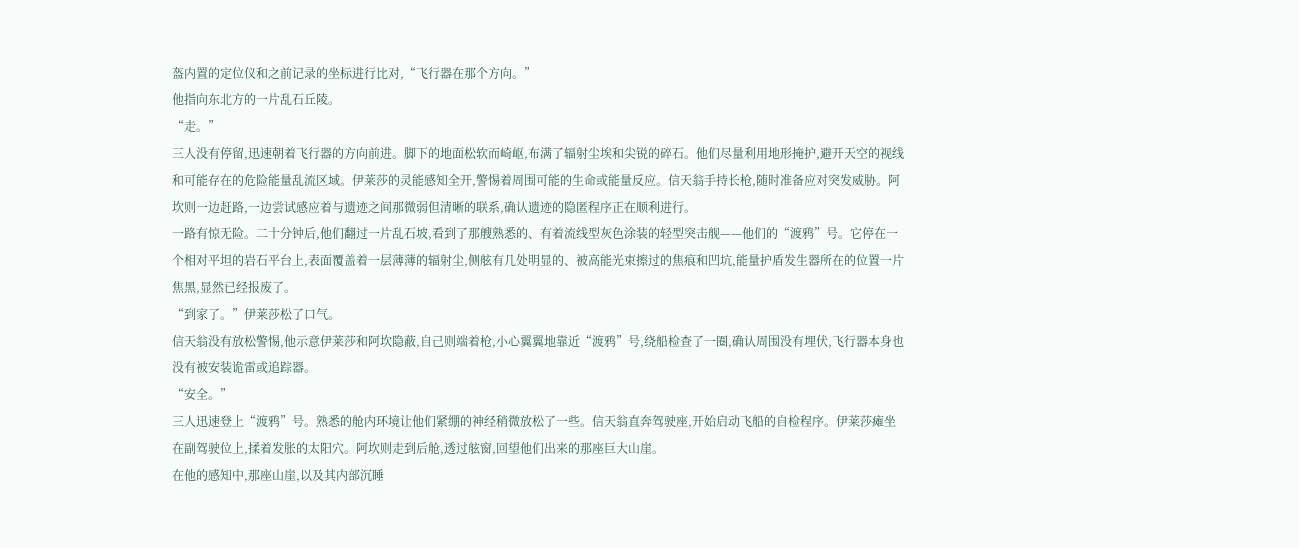盔内置的定位仪和之前记录的坐标进行比对,“飞行器在那个方向。”
他指向东北方的一片乱石丘陵。
“走。”
三人没有停留,迅速朝着飞行器的方向前进。脚下的地面松软而崎岖,布满了辐射尘埃和尖锐的碎石。他们尽量利用地形掩护,避开天空的视线和可能存在的危险能量乱流区域。伊莱莎的灵能感知全开,警惕着周围可能的生命或能量反应。信天翁手持长枪,随时准备应对突发威胁。阿坎则一边赶路,一边尝试感应着与遗迹之间那微弱但清晰的联系,确认遗迹的隐匿程序正在顺利进行。
一路有惊无险。二十分钟后,他们翻过一片乱石坡,看到了那艘熟悉的、有着流线型灰色涂装的轻型突击舰——他们的“渡鸦”号。它停在一个相对平坦的岩石平台上,表面覆盖着一层薄薄的辐射尘,侧舷有几处明显的、被高能光束擦过的焦痕和凹坑,能量护盾发生器所在的位置一片焦黑,显然已经报废了。
“到家了。”伊莱莎松了口气。
信天翁没有放松警惕,他示意伊莱莎和阿坎隐蔽,自己则端着枪,小心翼翼地靠近“渡鸦”号,绕船检查了一圈,确认周围没有埋伏,飞行器本身也没有被安装诡雷或追踪器。
“安全。”
三人迅速登上“渡鸦”号。熟悉的舱内环境让他们紧绷的神经稍微放松了一些。信天翁直奔驾驶座,开始启动飞船的自检程序。伊莱莎瘫坐在副驾驶位上,揉着发胀的太阳穴。阿坎则走到后舱,透过舷窗,回望他们出来的那座巨大山崖。
在他的感知中,那座山崖,以及其内部沉睡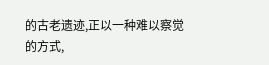的古老遗迹,正以一种难以察觉的方式,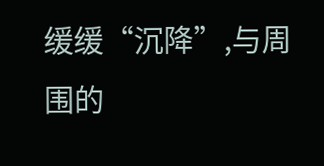缓缓“沉降”,与周围的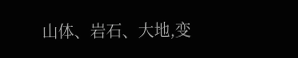山体、岩石、大地,变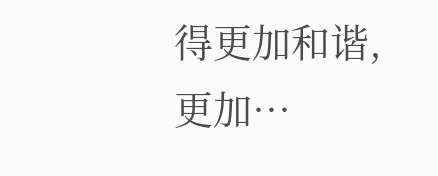得更加和谐,更加…